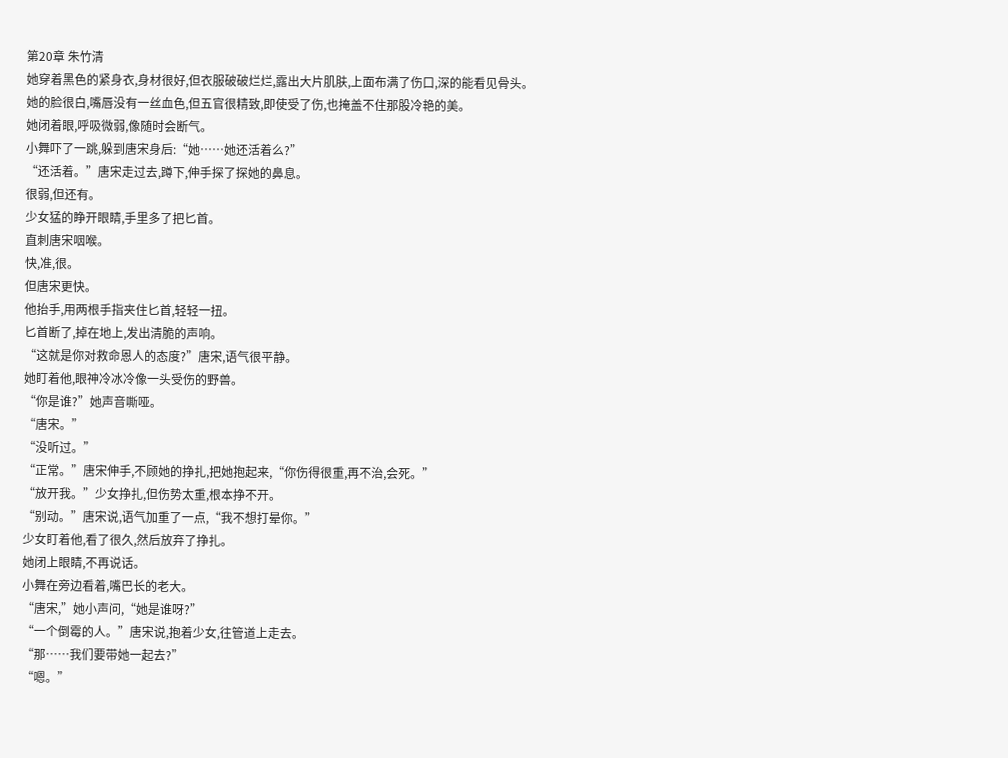第20章 朱竹清
她穿着黑色的紧身衣,身材很好,但衣服破破烂烂,露出大片肌肤,上面布满了伤口,深的能看见骨头。
她的脸很白,嘴唇没有一丝血色,但五官很精致,即使受了伤,也掩盖不住那股冷艳的美。
她闭着眼,呼吸微弱,像随时会断气。
小舞吓了一跳,躲到唐宋身后:“她……她还活着么?”
“还活着。”唐宋走过去,蹲下,伸手探了探她的鼻息。
很弱,但还有。
少女猛的睁开眼睛,手里多了把匕首。
直刺唐宋咽喉。
快,准,很。
但唐宋更快。
他抬手,用两根手指夹住匕首,轻轻一扭。
匕首断了,掉在地上,发出清脆的声响。
“这就是你对救命恩人的态度?”唐宋,语气很平静。
她盯着他,眼神冷冰冷像一头受伤的野兽。
“你是谁?”她声音嘶哑。
“唐宋。”
“没听过。”
“正常。”唐宋伸手,不顾她的挣扎,把她抱起来,“你伤得很重,再不治,会死。”
“放开我。”少女挣扎,但伤势太重,根本挣不开。
“别动。”唐宋说,语气加重了一点,“我不想打晕你。”
少女盯着他,看了很久,然后放弃了挣扎。
她闭上眼睛,不再说话。
小舞在旁边看着,嘴巴长的老大。
“唐宋,”她小声问,“她是谁呀?”
“一个倒霉的人。”唐宋说,抱着少女,往管道上走去。
“那……我们要带她一起去?”
“嗯。”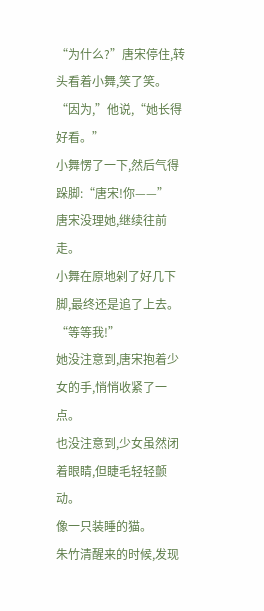“为什么?”唐宋停住,转头看着小舞,笑了笑。
“因为,”他说,“她长得好看。”
小舞愣了一下,然后气得跺脚:“唐宋!你——”
唐宋没理她,继续往前走。
小舞在原地剁了好几下脚,最终还是追了上去。
“等等我!”
她没注意到,唐宋抱着少女的手,悄悄收紧了一点。
也没注意到,少女虽然闭着眼睛,但睫毛轻轻颤动。
像一只装睡的猫。
朱竹清醒来的时候,发现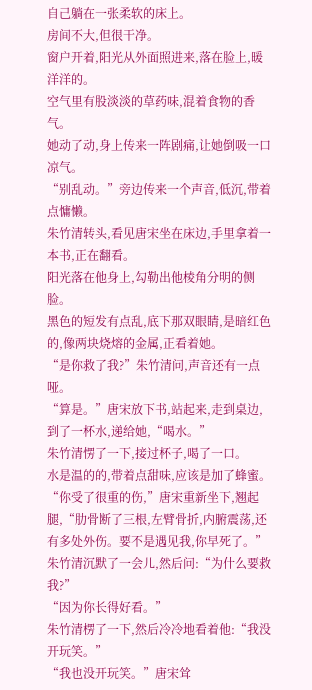自己躺在一张柔软的床上。
房间不大,但很干净。
窗户开着,阳光从外面照进来,落在脸上,暖洋洋的。
空气里有股淡淡的草药味,混着食物的香气。
她动了动,身上传来一阵剧痛,让她倒吸一口凉气。
“别乱动。”旁边传来一个声音,低沉,带着点慵懒。
朱竹清转头,看见唐宋坐在床边,手里拿着一本书,正在翻看。
阳光落在他身上,勾勒出他棱角分明的侧脸。
黑色的短发有点乱,底下那双眼睛,是暗红色的,像两块烧熔的金属,正看着她。
“是你救了我?”朱竹清问,声音还有一点哑。
“算是。”唐宋放下书,站起来,走到桌边,到了一杯水,递给她,“喝水。”
朱竹清愣了一下,接过杯子,喝了一口。
水是温的的,带着点甜味,应该是加了蜂蜜。
“你受了很重的伤,”唐宋重新坐下,翘起腿,“肋骨断了三根,左臂骨折,内腑震荡,还有多处外伤。要不是遇见我,你早死了。”
朱竹清沉默了一会儿,然后问:“为什么要救我?”
“因为你长得好看。”
朱竹清楞了一下,然后冷冷地看着他:“我没开玩笑。”
“我也没开玩笑。”唐宋耸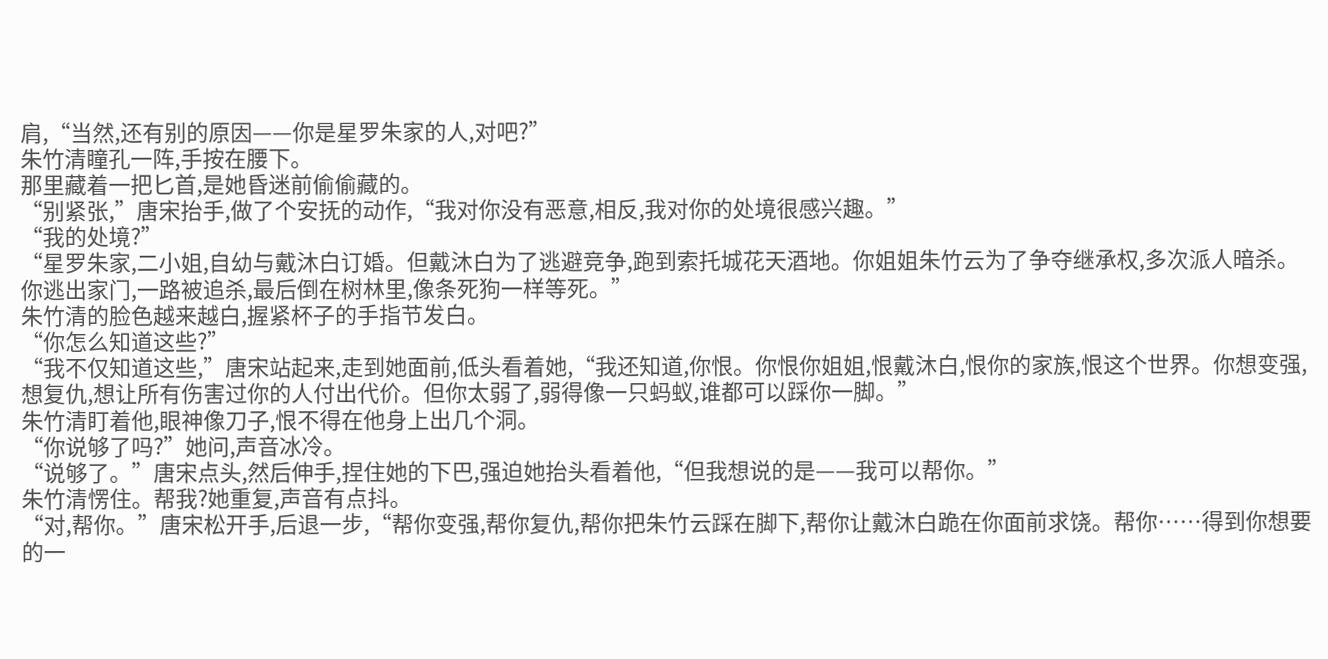肩,“当然,还有别的原因——你是星罗朱家的人,对吧?”
朱竹清瞳孔一阵,手按在腰下。
那里藏着一把匕首,是她昏迷前偷偷藏的。
“别紧张,”唐宋抬手,做了个安抚的动作,“我对你没有恶意,相反,我对你的处境很感兴趣。”
“我的处境?”
“星罗朱家,二小姐,自幼与戴沐白订婚。但戴沐白为了逃避竞争,跑到索托城花天酒地。你姐姐朱竹云为了争夺继承权,多次派人暗杀。你逃出家门,一路被追杀,最后倒在树林里,像条死狗一样等死。”
朱竹清的脸色越来越白,握紧杯子的手指节发白。
“你怎么知道这些?”
“我不仅知道这些,”唐宋站起来,走到她面前,低头看着她,“我还知道,你恨。你恨你姐姐,恨戴沐白,恨你的家族,恨这个世界。你想变强,想复仇,想让所有伤害过你的人付出代价。但你太弱了,弱得像一只蚂蚁,谁都可以踩你一脚。”
朱竹清盯着他,眼神像刀子,恨不得在他身上出几个洞。
“你说够了吗?”她问,声音冰冷。
“说够了。”唐宋点头,然后伸手,捏住她的下巴,强迫她抬头看着他,“但我想说的是——我可以帮你。”
朱竹清愣住。帮我?她重复,声音有点抖。
“对,帮你。”唐宋松开手,后退一步,“帮你变强,帮你复仇,帮你把朱竹云踩在脚下,帮你让戴沐白跪在你面前求饶。帮你……得到你想要的一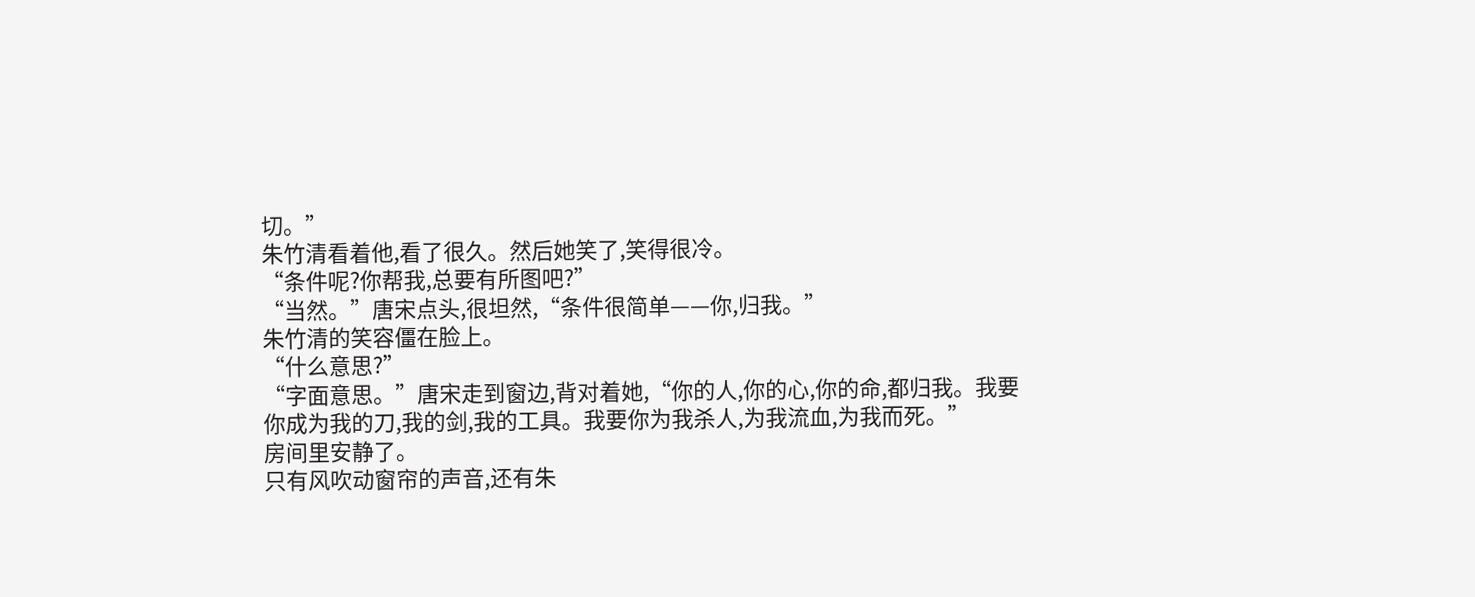切。”
朱竹清看着他,看了很久。然后她笑了,笑得很冷。
“条件呢?你帮我,总要有所图吧?”
“当然。”唐宋点头,很坦然,“条件很简单——你,归我。”
朱竹清的笑容僵在脸上。
“什么意思?”
“字面意思。”唐宋走到窗边,背对着她,“你的人,你的心,你的命,都归我。我要你成为我的刀,我的剑,我的工具。我要你为我杀人,为我流血,为我而死。”
房间里安静了。
只有风吹动窗帘的声音,还有朱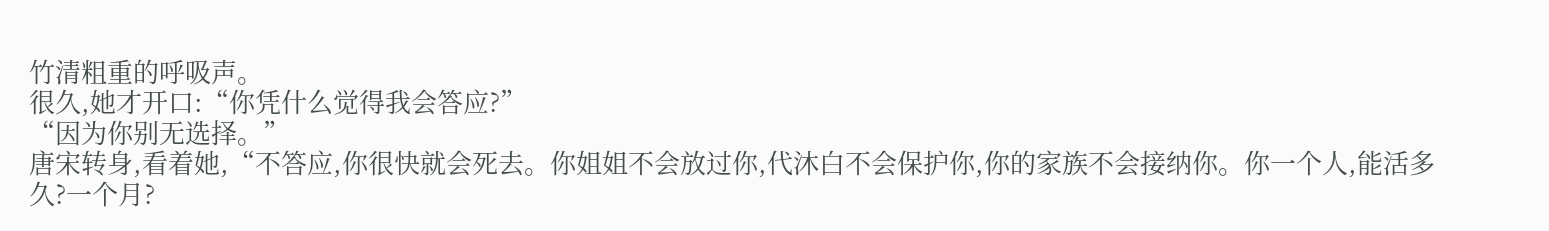竹清粗重的呼吸声。
很久,她才开口:“你凭什么觉得我会答应?”
“因为你别无选择。”
唐宋转身,看着她,“不答应,你很快就会死去。你姐姐不会放过你,代沐白不会保护你,你的家族不会接纳你。你一个人,能活多久?一个月?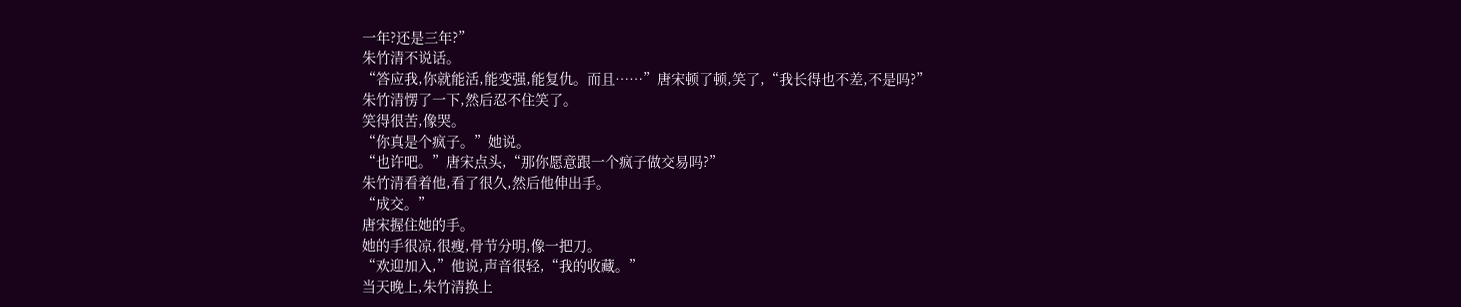一年?还是三年?”
朱竹清不说话。
“答应我,你就能活,能变强,能复仇。而且……”唐宋顿了顿,笑了,“我长得也不差,不是吗?”
朱竹清愣了一下,然后忍不住笑了。
笑得很苦,像哭。
“你真是个疯子。”她说。
“也许吧。”唐宋点头,“那你愿意跟一个疯子做交易吗?”
朱竹清看着他,看了很久,然后他伸出手。
“成交。”
唐宋握住她的手。
她的手很凉,很瘦,骨节分明,像一把刀。
“欢迎加入,”他说,声音很轻,“我的收藏。”
当天晚上,朱竹清换上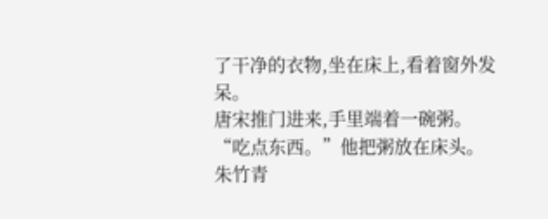了干净的衣物,坐在床上,看着窗外发呆。
唐宋推门进来,手里端着一碗粥。
“吃点东西。”他把粥放在床头。
朱竹青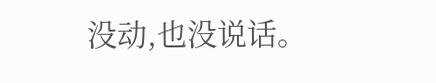没动,也没说话。